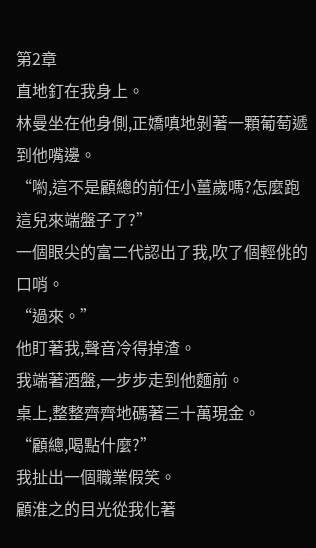第2章
直地釘在我身上。
林曼坐在他身側,正嬌嗔地剝著一顆葡萄遞到他嘴邊。
“喲,這不是顧總的前任小薑歲嗎?怎麼跑這兒來端盤子了?”
一個眼尖的富二代認出了我,吹了個輕佻的口哨。
“過來。”
他盯著我,聲音冷得掉渣。
我端著酒盤,一步步走到他麵前。
桌上,整整齊齊地碼著三十萬現金。
“顧總,喝點什麼?”
我扯出一個職業假笑。
顧淮之的目光從我化著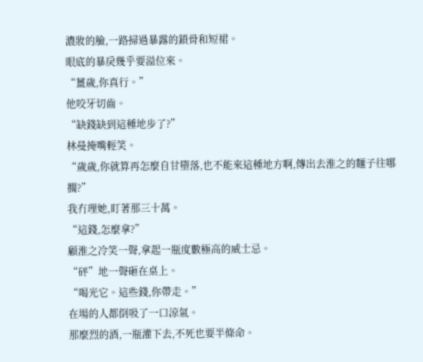濃妝的臉,一路掃過暴露的鎖骨和短裙。
眼底的暴戾幾乎要溢位來。
“薑歲,你真行。”
他咬牙切齒。
“缺錢缺到這種地步了?”
林曼掩嘴輕笑。
“歲歲,你就算再怎麼自甘墮落,也不能來這種地方啊,傳出去淮之的麵子往哪擱?”
我冇理她,盯著那三十萬。
“這錢,怎麼拿?”
顧淮之冷笑一聲,拿起一瓶度數極高的威士忌。
“砰”地一聲砸在桌上。
“喝光它。這些錢,你帶走。”
在場的人都倒吸了一口涼氣。
那麼烈的酒,一瓶灌下去,不死也要半條命。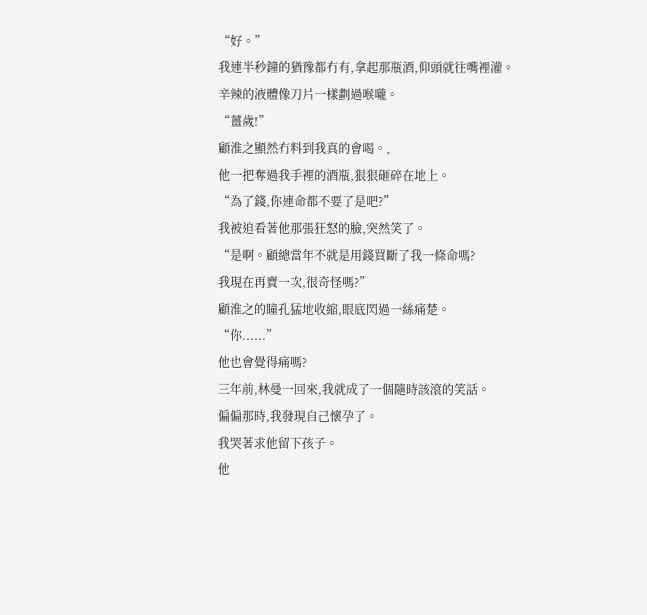“好。”
我連半秒鐘的猶豫都冇有,拿起那瓶酒,仰頭就往嘴裡灌。
辛辣的液體像刀片一樣劃過喉嚨。
“薑歲!”
顧淮之顯然冇料到我真的會喝。,
他一把奪過我手裡的酒瓶,狠狠砸碎在地上。
“為了錢,你連命都不要了是吧?”
我被迫看著他那張狂怒的臉,突然笑了。
“是啊。顧總當年不就是用錢買斷了我一條命嗎?
我現在再賣一次,很奇怪嗎?”
顧淮之的瞳孔猛地收縮,眼底閃過一絲痛楚。
“你......”
他也會覺得痛嗎?
三年前,林曼一回來,我就成了一個隨時該滾的笑話。
偏偏那時,我發現自己懷孕了。
我哭著求他留下孩子。
他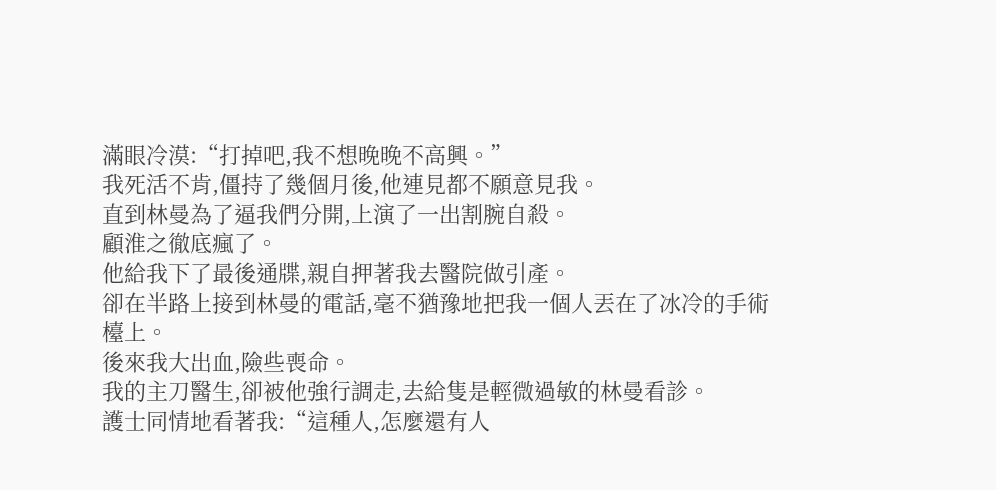滿眼冷漠:“打掉吧,我不想晚晚不高興。”
我死活不肯,僵持了幾個月後,他連見都不願意見我。
直到林曼為了逼我們分開,上演了一出割腕自殺。
顧淮之徹底瘋了。
他給我下了最後通牒,親自押著我去醫院做引產。
卻在半路上接到林曼的電話,毫不猶豫地把我一個人丟在了冰冷的手術檯上。
後來我大出血,險些喪命。
我的主刀醫生,卻被他強行調走,去給隻是輕微過敏的林曼看診。
護士同情地看著我:“這種人,怎麼還有人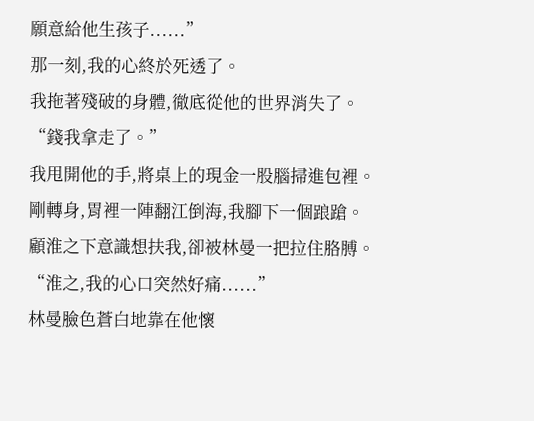願意給他生孩子......”
那一刻,我的心終於死透了。
我拖著殘破的身體,徹底從他的世界消失了。
“錢我拿走了。”
我甩開他的手,將桌上的現金一股腦掃進包裡。
剛轉身,胃裡一陣翻江倒海,我腳下一個踉蹌。
顧淮之下意識想扶我,卻被林曼一把拉住胳膊。
“淮之,我的心口突然好痛......”
林曼臉色蒼白地靠在他懷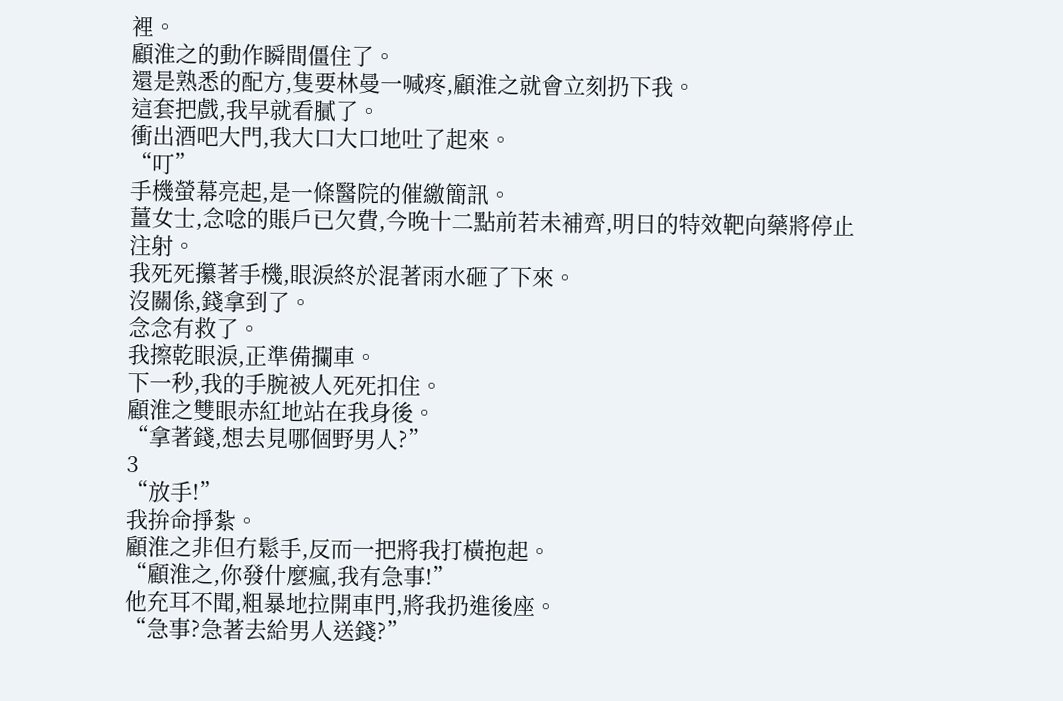裡。
顧淮之的動作瞬間僵住了。
還是熟悉的配方,隻要林曼一喊疼,顧淮之就會立刻扔下我。
這套把戲,我早就看膩了。
衝出酒吧大門,我大口大口地吐了起來。
“叮”
手機螢幕亮起,是一條醫院的催繳簡訊。
薑女士,念唸的賬戶已欠費,今晚十二點前若未補齊,明日的特效靶向藥將停止注射。
我死死攥著手機,眼淚終於混著雨水砸了下來。
沒關係,錢拿到了。
念念有救了。
我擦乾眼淚,正準備攔車。
下一秒,我的手腕被人死死扣住。
顧淮之雙眼赤紅地站在我身後。
“拿著錢,想去見哪個野男人?”
3
“放手!”
我拚命掙紮。
顧淮之非但冇鬆手,反而一把將我打橫抱起。
“顧淮之,你發什麼瘋,我有急事!”
他充耳不聞,粗暴地拉開車門,將我扔進後座。
“急事?急著去給男人送錢?”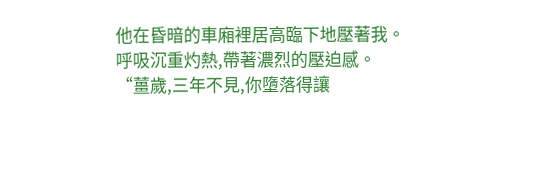他在昏暗的車廂裡居高臨下地壓著我。
呼吸沉重灼熱,帶著濃烈的壓迫感。
“薑歲,三年不見,你墮落得讓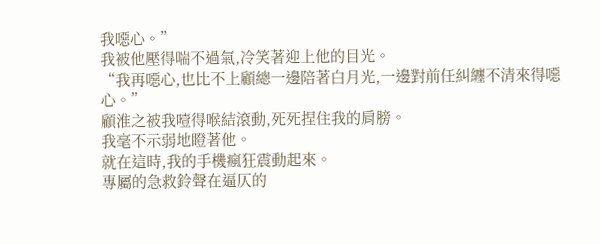我噁心。”
我被他壓得喘不過氣,冷笑著迎上他的目光。
“我再噁心,也比不上顧總一邊陪著白月光,一邊對前任糾纏不清來得噁心。”
顧淮之被我噎得喉結滾動,死死捏住我的肩膀。
我毫不示弱地瞪著他。
就在這時,我的手機瘋狂震動起來。
專屬的急救鈴聲在逼仄的